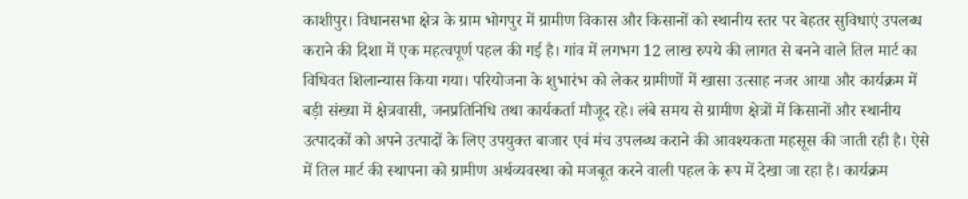काशीपुर। विधानसभा क्षेत्र के ग्राम भोगपुर में ग्रामीण विकास और किसानों को स्थानीय स्तर पर बेहतर सुविधाएं उपलब्ध कराने की दिशा में एक महत्वपूर्ण पहल की गई है। गांव में लगभग 12 लाख रुपये की लागत से बनने वाले तिल मार्ट का विधिवत शिलान्यास किया गया। परियोजना के शुभारंभ को लेकर ग्रामीणों में खासा उत्साह नजर आया और कार्यक्रम में बड़ी संख्या में क्षेत्रवासी, जनप्रतिनिधि तथा कार्यकर्ता मौजूद रहे। लंबे समय से ग्रामीण क्षेत्रों में किसानों और स्थानीय उत्पादकों को अपने उत्पादों के लिए उपयुक्त बाजार एवं मंच उपलब्ध कराने की आवश्यकता महसूस की जाती रही है। ऐसे में तिल मार्ट की स्थापना को ग्रामीण अर्थव्यवस्था को मजबूत करने वाली पहल के रूप में देखा जा रहा है। कार्यक्रम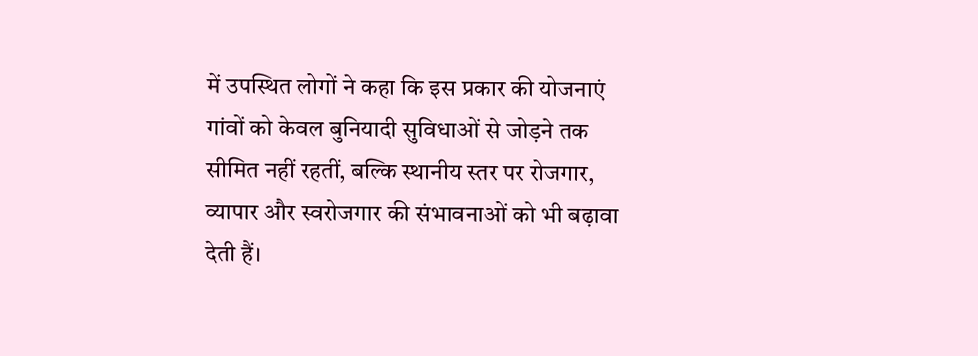में उपस्थित लोगों ने कहा कि इस प्रकार की योजनाएं गांवों को केवल बुनियादी सुविधाओं से जोड़ने तक सीमित नहीं रहतीं, बल्कि स्थानीय स्तर पर रोजगार, व्यापार और स्वरोजगार की संभावनाओं को भी बढ़ावा देती हैं।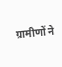ग्रामीणों ने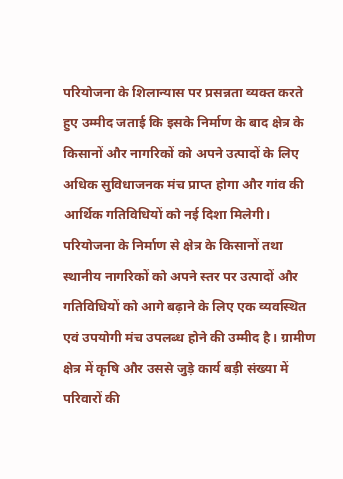परियोजना के शिलान्यास पर प्रसन्नता व्यक्त करते हुए उम्मीद जताई कि इसके निर्माण के बाद क्षेत्र के किसानों और नागरिकों को अपने उत्पादों के लिए अधिक सुविधाजनक मंच प्राप्त होगा और गांव की आर्थिक गतिविधियों को नई दिशा मिलेगी।
परियोजना के निर्माण से क्षेत्र के किसानों तथा स्थानीय नागरिकों को अपने स्तर पर उत्पादों और गतिविधियों को आगे बढ़ाने के लिए एक व्यवस्थित एवं उपयोगी मंच उपलब्ध होने की उम्मीद है। ग्रामीण क्षेत्र में कृषि और उससे जुड़े कार्य बड़ी संख्या में परिवारों की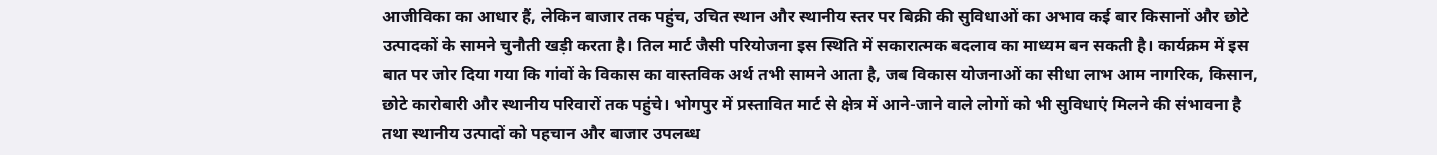आजीविका का आधार हैं, लेकिन बाजार तक पहुंच, उचित स्थान और स्थानीय स्तर पर बिक्री की सुविधाओं का अभाव कई बार किसानों और छोटे उत्पादकों के सामने चुनौती खड़ी करता है। तिल मार्ट जैसी परियोजना इस स्थिति में सकारात्मक बदलाव का माध्यम बन सकती है। कार्यक्रम में इस बात पर जोर दिया गया कि गांवों के विकास का वास्तविक अर्थ तभी सामने आता है, जब विकास योजनाओं का सीधा लाभ आम नागरिक, किसान, छोटे कारोबारी और स्थानीय परिवारों तक पहुंचे। भोगपुर में प्रस्तावित मार्ट से क्षेत्र में आने-जाने वाले लोगों को भी सुविधाएं मिलने की संभावना है तथा स्थानीय उत्पादों को पहचान और बाजार उपलब्ध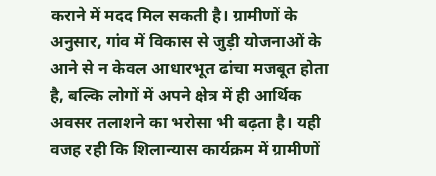कराने में मदद मिल सकती है। ग्रामीणों के अनुसार, गांव में विकास से जुड़ी योजनाओं के आने से न केवल आधारभूत ढांचा मजबूत होता है, बल्कि लोगों में अपने क्षेत्र में ही आर्थिक अवसर तलाशने का भरोसा भी बढ़ता है। यही वजह रही कि शिलान्यास कार्यक्रम में ग्रामीणों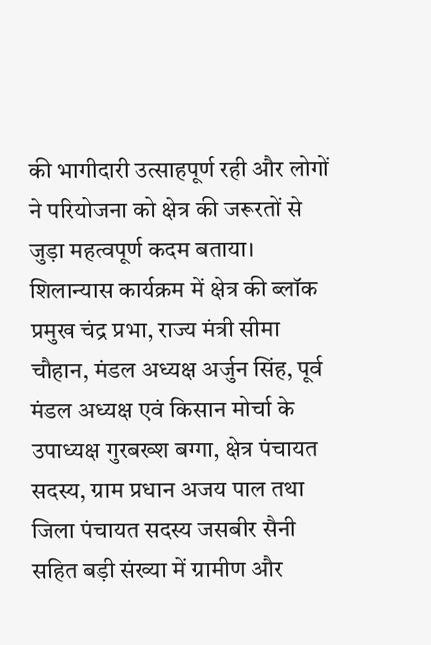की भागीदारी उत्साहपूर्ण रही और लोगों ने परियोजना को क्षेत्र की जरूरतों से जुड़ा महत्वपूर्ण कदम बताया।
शिलान्यास कार्यक्रम में क्षेत्र की ब्लॉक प्रमुख चंद्र प्रभा, राज्य मंत्री सीमा चौहान, मंडल अध्यक्ष अर्जुन सिंह, पूर्व मंडल अध्यक्ष एवं किसान मोर्चा के उपाध्यक्ष गुरबख्श बग्गा, क्षेत्र पंचायत सदस्य, ग्राम प्रधान अजय पाल तथा जिला पंचायत सदस्य जसबीर सैनी सहित बड़ी संख्या में ग्रामीण और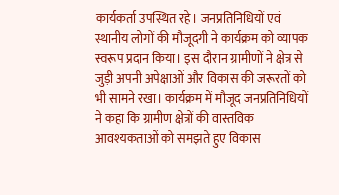कार्यकर्ता उपस्थित रहे। जनप्रतिनिधियों एवं स्थानीय लोगों की मौजूदगी ने कार्यक्रम को व्यापक स्वरूप प्रदान किया। इस दौरान ग्रामीणों ने क्षेत्र से जुड़ी अपनी अपेक्षाओं और विकास की जरूरतों को भी सामने रखा। कार्यक्रम में मौजूद जनप्रतिनिधियों ने कहा कि ग्रामीण क्षेत्रों की वास्तविक आवश्यकताओं को समझते हुए विकास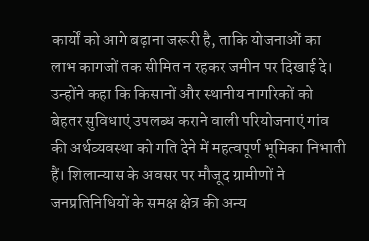कार्यों को आगे बढ़ाना जरूरी है, ताकि योजनाओं का लाभ कागजों तक सीमित न रहकर जमीन पर दिखाई दे। उन्होंने कहा कि किसानों और स्थानीय नागरिकों को बेहतर सुविधाएं उपलब्ध कराने वाली परियोजनाएं गांव की अर्थव्यवस्था को गति देने में महत्वपूर्ण भूमिका निभाती हैं। शिलान्यास के अवसर पर मौजूद ग्रामीणों ने जनप्रतिनिधियों के समक्ष क्षेत्र की अन्य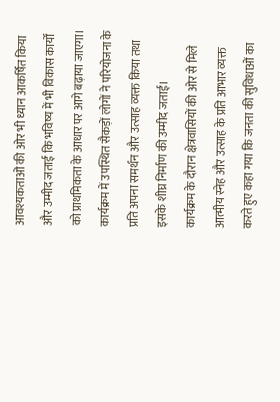आवश्यकताओं की ओर भी ध्यान आकर्षित किया और उम्मीद जताई कि भविष्य में भी विकास कार्यों को प्राथमिकता के आधार पर आगे बढ़ाया जाएगा। कार्यक्रम में उपस्थित सैकड़ों लोगों ने परियोजना के प्रति अपना समर्थन और उत्साह व्यक्त किया तथा इसके शीघ्र निर्माण की उम्मीद जताई।
कार्यक्रम के दौरान क्षेत्रवासियों की ओर से मिले आत्मीय स्नेह और उत्साह के प्रति आभार व्यक्त करते हुए कहा गया कि जनता की सुविधाओं का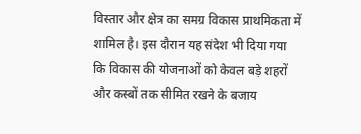विस्तार और क्षेत्र का समग्र विकास प्राथमिकता में शामिल है। इस दौरान यह संदेश भी दिया गया कि विकास की योजनाओं को केवल बड़े शहरों और कस्बों तक सीमित रखने के बजाय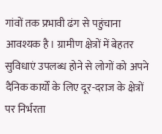गांवों तक प्रभावी ढंग से पहुंचाना आवश्यक है। ग्रामीण क्षेत्रों में बेहतर सुविधाएं उपलब्ध होने से लोगों को अपने दैनिक कार्यों के लिए दूर-दराज के क्षेत्रों पर निर्भरता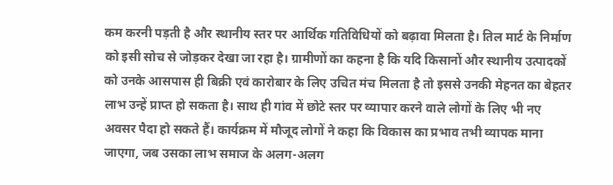कम करनी पड़ती है और स्थानीय स्तर पर आर्थिक गतिविधियों को बढ़ावा मिलता है। तिल मार्ट के निर्माण को इसी सोच से जोड़कर देखा जा रहा है। ग्रामीणों का कहना है कि यदि किसानों और स्थानीय उत्पादकों को उनके आसपास ही बिक्री एवं कारोबार के लिए उचित मंच मिलता है तो इससे उनकी मेहनत का बेहतर लाभ उन्हें प्राप्त हो सकता है। साथ ही गांव में छोटे स्तर पर व्यापार करने वाले लोगों के लिए भी नए अवसर पैदा हो सकते हैं। कार्यक्रम में मौजूद लोगों ने कहा कि विकास का प्रभाव तभी व्यापक माना जाएगा, जब उसका लाभ समाज के अलग-अलग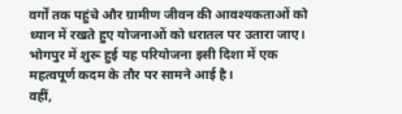वर्गों तक पहुंचे और ग्रामीण जीवन की आवश्यकताओं को ध्यान में रखते हुए योजनाओं को धरातल पर उतारा जाए। भोगपुर में शुरू हुई यह परियोजना इसी दिशा में एक महत्वपूर्ण कदम के तौर पर सामने आई है।
वहीं,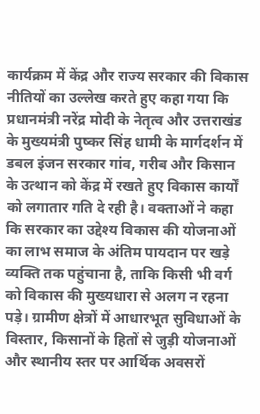कार्यक्रम में केंद्र और राज्य सरकार की विकास नीतियों का उल्लेख करते हुए कहा गया कि प्रधानमंत्री नरेंद्र मोदी के नेतृत्व और उत्तराखंड के मुख्यमंत्री पुष्कर सिंह धामी के मार्गदर्शन में डबल इंजन सरकार गांव, गरीब और किसान के उत्थान को केंद्र में रखते हुए विकास कार्यों को लगातार गति दे रही है। वक्ताओं ने कहा कि सरकार का उद्देश्य विकास की योजनाओं का लाभ समाज के अंतिम पायदान पर खड़े व्यक्ति तक पहुंचाना है, ताकि किसी भी वर्ग को विकास की मुख्यधारा से अलग न रहना पड़े। ग्रामीण क्षेत्रों में आधारभूत सुविधाओं के विस्तार, किसानों के हितों से जुड़ी योजनाओं और स्थानीय स्तर पर आर्थिक अवसरों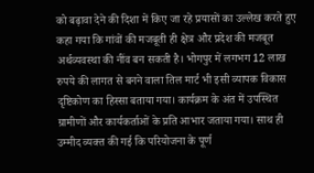को बढ़ावा देने की दिशा में किए जा रहे प्रयासों का उल्लेख करते हुए कहा गया कि गांवों की मजबूती ही क्षेत्र और प्रदेश की मजबूत अर्थव्यवस्था की नींव बन सकती है। भोगपुर में लगभग 12 लाख रुपये की लागत से बनने वाला तिल मार्ट भी इसी व्यापक विकास दृष्टिकोण का हिस्सा बताया गया। कार्यक्रम के अंत में उपस्थित ग्रामीणों और कार्यकर्ताओं के प्रति आभार जताया गया। साथ ही उम्मीद व्यक्त की गई कि परियोजना के पूर्ण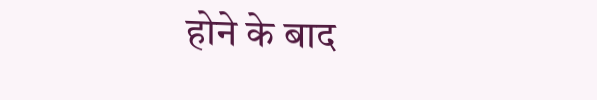होने के बाद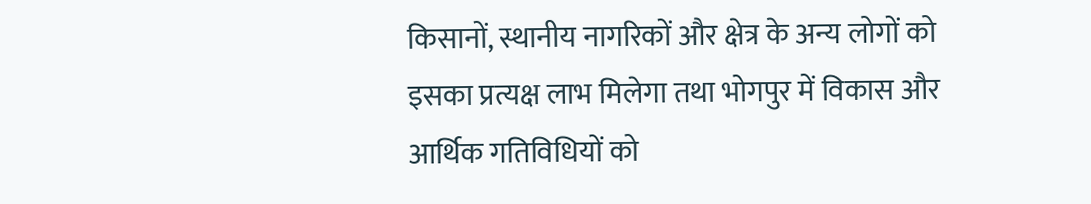किसानों, स्थानीय नागरिकों और क्षेत्र के अन्य लोगों को इसका प्रत्यक्ष लाभ मिलेगा तथा भोगपुर में विकास और आर्थिक गतिविधियों को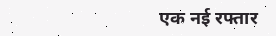एक नई रफ्तार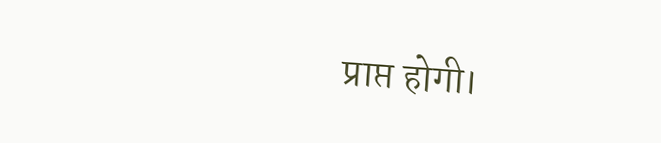प्राप्त होगी।